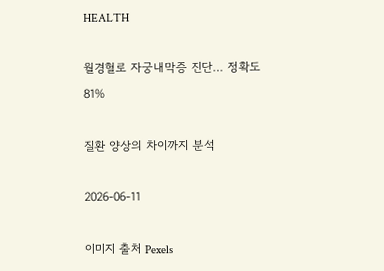HEALTH

월경혈로 자궁내막증 진단… 정확도 81%

질환 양상의 차이까지 분석

2026-06-11

이미지 출처 Pexels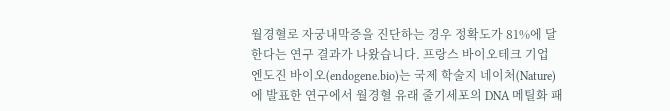월경혈로 자궁내막증을 진단하는 경우 정확도가 81%에 달한다는 연구 결과가 나왔습니다. 프랑스 바이오테크 기업 엔도진 바이오(endogene.bio)는 국제 학술지 네이처(Nature)에 발표한 연구에서 월경혈 유래 줄기세포의 DNA 메틸화 패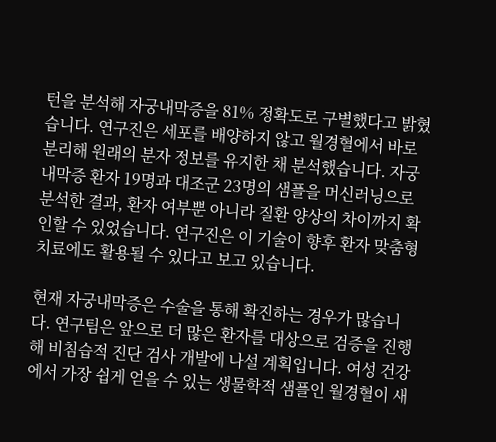턴을 분석해 자궁내막증을 81% 정확도로 구별했다고 밝혔습니다. 연구진은 세포를 배양하지 않고 월경혈에서 바로 분리해 원래의 분자 정보를 유지한 채 분석했습니다. 자궁내막증 환자 19명과 대조군 23명의 샘플을 머신러닝으로 분석한 결과, 환자 여부뿐 아니라 질환 양상의 차이까지 확인할 수 있었습니다. 연구진은 이 기술이 향후 환자 맞춤형 치료에도 활용될 수 있다고 보고 있습니다.

현재 자궁내막증은 수술을 통해 확진하는 경우가 많습니다. 연구팀은 앞으로 더 많은 환자를 대상으로 검증을 진행해 비침습적 진단 검사 개발에 나설 계획입니다. 여성 건강에서 가장 쉽게 얻을 수 있는 생물학적 샘플인 월경혈이 새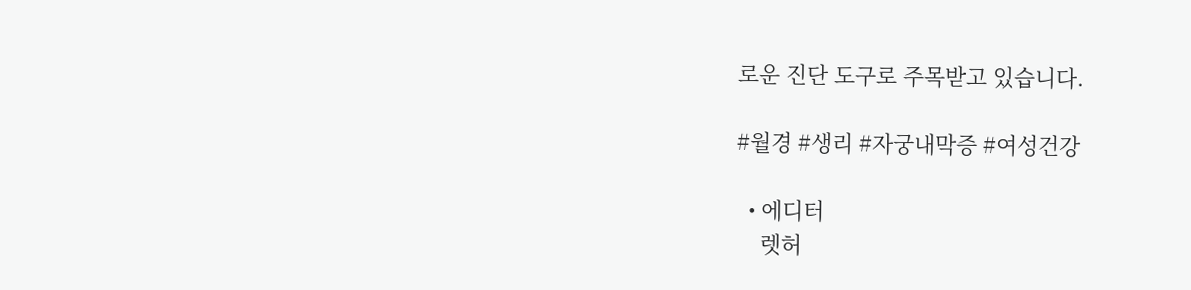로운 진단 도구로 주목받고 있습니다.

#월경 #생리 #자궁내막증 #여성건강

  • 에디터
    렛허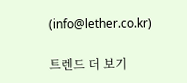(info@lether.co.kr)

트렌드 더 보기